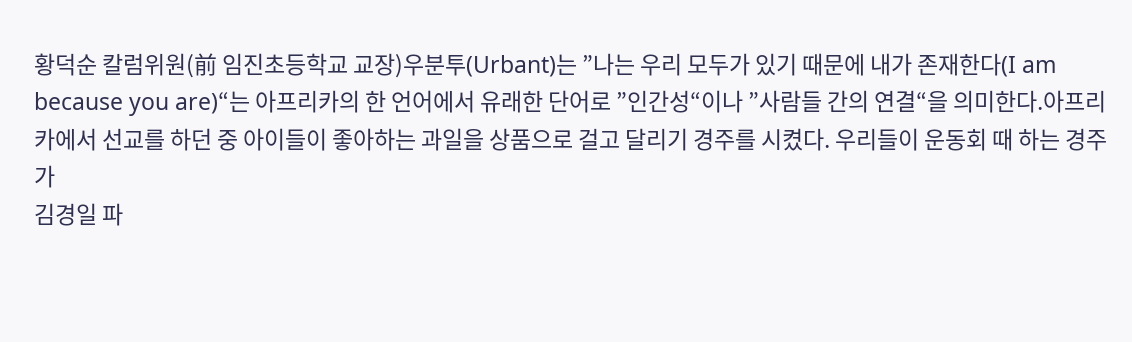황덕순 칼럼위원(前 임진초등학교 교장)우분투(Urbant)는 ”나는 우리 모두가 있기 때문에 내가 존재한다(I am because you are)“는 아프리카의 한 언어에서 유래한 단어로 ”인간성“이나 ”사람들 간의 연결“을 의미한다.아프리카에서 선교를 하던 중 아이들이 좋아하는 과일을 상품으로 걸고 달리기 경주를 시켰다. 우리들이 운동회 때 하는 경주가
김경일 파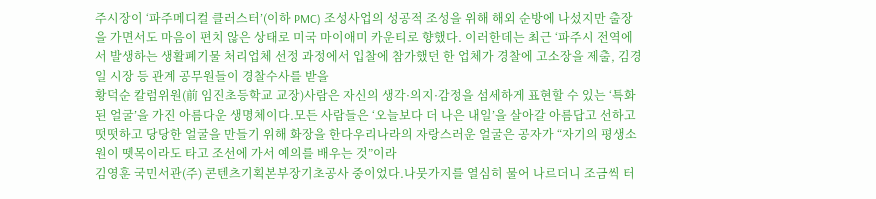주시장이 ‘파주메디컬 클러스터’(이하 PMC) 조성사업의 성공적 조성을 위해 해외 순방에 나섰지만 출장을 가면서도 마음이 편치 않은 상태로 미국 마이애미 카운티로 향했다. 이러한데는 최근 ‘파주시 전역에서 발생하는 생활폐기물 처리업체 선정 과정에서 입찰에 참가했던 한 업체가 경찰에 고소장을 제출, 김경일 시장 등 관계 공무원들이 경찰수사를 받을
황덕순 칼럼위원(前 임진초등학교 교장)사람은 자신의 생각·의지·감정을 섬세하게 표현할 수 있는 ‘특화된 얼굴’을 가진 아름다운 생명체이다.모든 사람들은 ‘오늘보다 더 나은 내일’을 살아갈 아름답고 선하고 떳떳하고 당당한 얼굴을 만들기 위해 화장을 한다우리나라의 자랑스러운 얼굴은 공자가 “자기의 평생소원이 뗏목이라도 타고 조선에 가서 예의를 배우는 것”이라
김영훈 국민서관(주) 콘텐츠기획본부장기초공사 중이었다.나뭇가지를 열심히 물어 나르더니 조금씩 터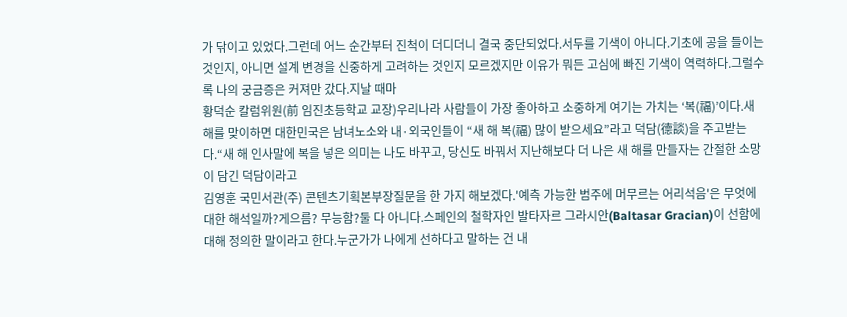가 닦이고 있었다.그런데 어느 순간부터 진척이 더디더니 결국 중단되었다.서두를 기색이 아니다.기초에 공을 들이는 것인지, 아니면 설계 변경을 신중하게 고려하는 것인지 모르겠지만 이유가 뭐든 고심에 빠진 기색이 역력하다.그럴수록 나의 궁금증은 커져만 갔다.지날 때마
황덕순 칼럼위원(前 임진초등학교 교장)우리나라 사람들이 가장 좋아하고 소중하게 여기는 가치는 ‘복(福)’이다.새 해를 맞이하면 대한민국은 남녀노소와 내·외국인들이 “새 해 복(福) 많이 받으세요”라고 덕담(德談)을 주고받는다.“새 해 인사말에 복을 넣은 의미는 나도 바꾸고, 당신도 바꿔서 지난해보다 더 나은 새 해를 만들자는 간절한 소망이 담긴 덕담이라고
김영훈 국민서관(주) 콘텐츠기획본부장질문을 한 가지 해보겠다.'예측 가능한 범주에 머무르는 어리석음'은 무엇에 대한 해석일까?게으름? 무능함?둘 다 아니다.스페인의 철학자인 발타자르 그라시안(Baltasar Gracian)이 선함에 대해 정의한 말이라고 한다.누군가가 나에게 선하다고 말하는 건 내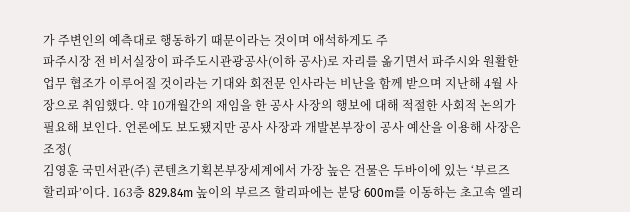가 주변인의 예측대로 행동하기 때문이라는 것이며 애석하게도 주
파주시장 전 비서실장이 파주도시관광공사(이하 공사)로 자리를 옮기면서 파주시와 원활한 업무 협조가 이루어질 것이라는 기대와 회전문 인사라는 비난을 함께 받으며 지난해 4월 사장으로 취임했다. 약 10개월간의 재임을 한 공사 사장의 행보에 대해 적절한 사회적 논의가 필요해 보인다. 언론에도 보도됐지만 공사 사장과 개발본부장이 공사 예산을 이용해 사장은 조정(
김영훈 국민서관(주) 콘텐츠기획본부장세계에서 가장 높은 건물은 두바이에 있는 ‘부르즈 할리파’이다. 163층 829.84m 높이의 부르즈 할리파에는 분당 600m를 이동하는 초고속 엘리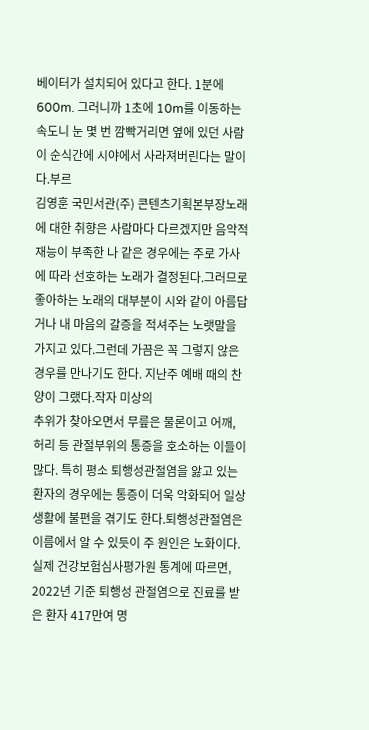베이터가 설치되어 있다고 한다. 1분에 600m. 그러니까 1초에 10m를 이동하는 속도니 눈 몇 번 깜빡거리면 옆에 있던 사람이 순식간에 시야에서 사라져버린다는 말이다.부르
김영훈 국민서관(주) 콘텐츠기획본부장노래에 대한 취향은 사람마다 다르겠지만 음악적 재능이 부족한 나 같은 경우에는 주로 가사에 따라 선호하는 노래가 결정된다.그러므로 좋아하는 노래의 대부분이 시와 같이 아름답거나 내 마음의 갈증을 적셔주는 노랫말을 가지고 있다.그런데 가끔은 꼭 그렇지 않은 경우를 만나기도 한다. 지난주 예배 때의 찬양이 그랬다.작자 미상의
추위가 찾아오면서 무릎은 물론이고 어깨, 허리 등 관절부위의 통증을 호소하는 이들이 많다. 특히 평소 퇴행성관절염을 앓고 있는 환자의 경우에는 통증이 더욱 악화되어 일상생활에 불편을 겪기도 한다.퇴행성관절염은 이름에서 알 수 있듯이 주 원인은 노화이다. 실제 건강보험심사평가원 통계에 따르면, 2022년 기준 퇴행성 관절염으로 진료를 받은 환자 417만여 명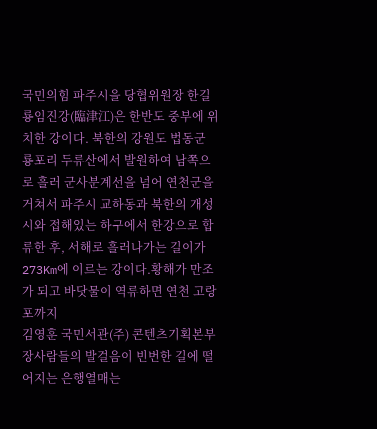국민의힘 파주시을 당협위원장 한길룡임진강(臨津江)은 한반도 중부에 위치한 강이다. 북한의 강원도 법동군 룡포리 두류산에서 발원하여 남쪽으로 흘러 군사분계선을 넘어 연천군을 거쳐서 파주시 교하동과 북한의 개성시와 접해있는 하구에서 한강으로 합류한 후, 서해로 흘러나가는 길이가 273Km에 이르는 강이다.황해가 만조가 되고 바닷물이 역류하면 연천 고랑포까지
김영훈 국민서관(주) 콘텐츠기획본부장사람들의 발걸음이 빈번한 길에 떨어지는 은행열매는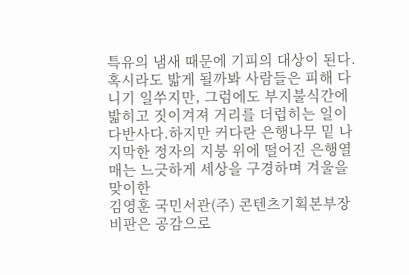특유의 냄새 때문에 기피의 대상이 된다. 혹시라도 밟게 될까봐 사람들은 피해 다니기 일쑤지만, 그럼에도 부지불식간에 밟히고 짓이겨져 거리를 더럽히는 일이 다반사다.하지만 커다란 은행나무 밑 나지막한 정자의 지붕 위에 떨어진 은행열매는 느긋하게 세상을 구경하며 겨울을 맞이한
김영훈 국민서관(주) 콘텐츠기획본부장비판은 공감으로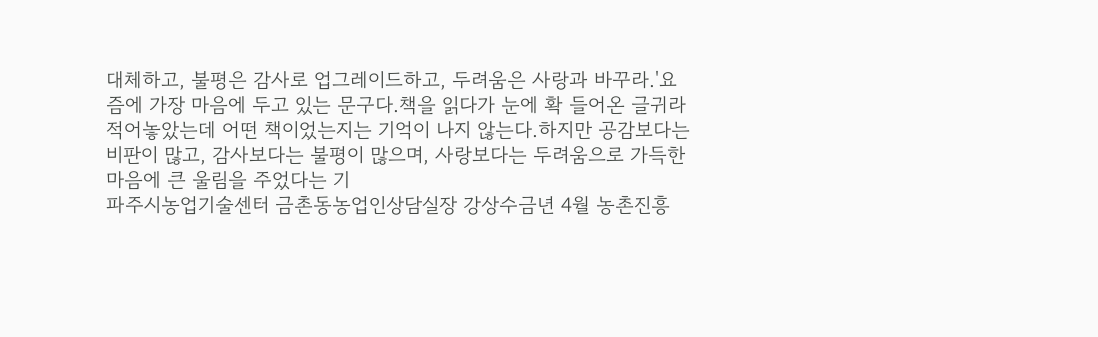대체하고, 불평은 감사로 업그레이드하고, 두려움은 사랑과 바꾸라.'요즘에 가장 마음에 두고 있는 문구다.책을 읽다가 눈에 확 들어온 글귀라 적어놓았는데 어떤 책이었는지는 기억이 나지 않는다.하지만 공감보다는 비판이 많고, 감사보다는 불평이 많으며, 사랑보다는 두려움으로 가득한 마음에 큰 울림을 주었다는 기
파주시농업기술센터 금촌동농업인상담실장 강상수금년 4월 농촌진흥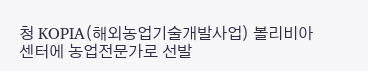청 KOPIA(해외농업기술개발사업) 볼리비아센터에 농업전문가로 선발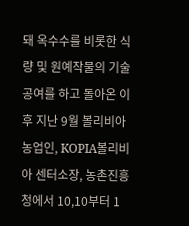돼 옥수수를 비롯한 식량 및 원예작물의 기술공여를 하고 돌아온 이후 지난 9월 볼리비아 농업인, KOPIA볼리비아 센터소장, 농촌진흥청에서 10,10부터 1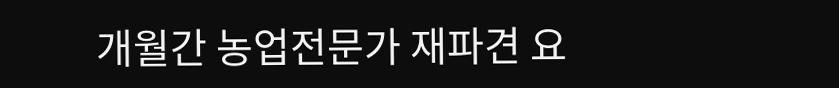개월간 농업전문가 재파견 요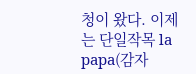청이 왔다. 이제는 단일작목 la papa(감자